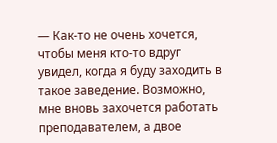— Как-то не очень хочется, чтобы меня кто-то вдруг увидел, когда я буду заходить в такое заведение. Возможно, мне вновь захочется работать преподавателем, а двое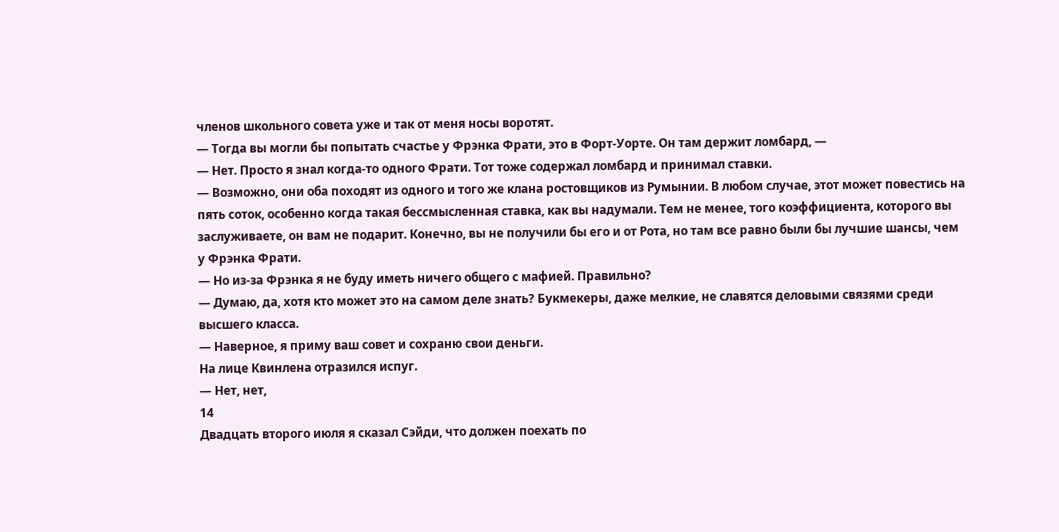членов школьного совета уже и так от меня носы воротят.
— Тогда вы могли бы попытать счастье у Фрэнка Фрати, это в Форт-Уорте. Он там держит ломбард, —
— Нет. Просто я знал когда-то одного Фрати. Тот тоже содержал ломбард и принимал ставки.
— Возможно, они оба походят из одного и того же клана ростовщиков из Румынии. В любом случае, этот может повестись на пять соток, особенно когда такая бессмысленная ставка, как вы надумали. Тем не менее, того коэффициента, которого вы заслуживаете, он вам не подарит. Конечно, вы не получили бы его и от Рота, но там все равно были бы лучшие шансы, чем у Фрэнка Фрати.
— Но из-за Фрэнка я не буду иметь ничего общего с мафией. Правильно?
— Думаю, да, хотя кто может это на самом деле знать? Букмекеры, даже мелкие, не славятся деловыми связями среди высшего класса.
— Наверное, я приму ваш совет и сохраню свои деньги.
На лице Квинлена отразился испуг.
— Нет, нет,
14
Двадцать второго июля я сказал Сэйди, что должен поехать по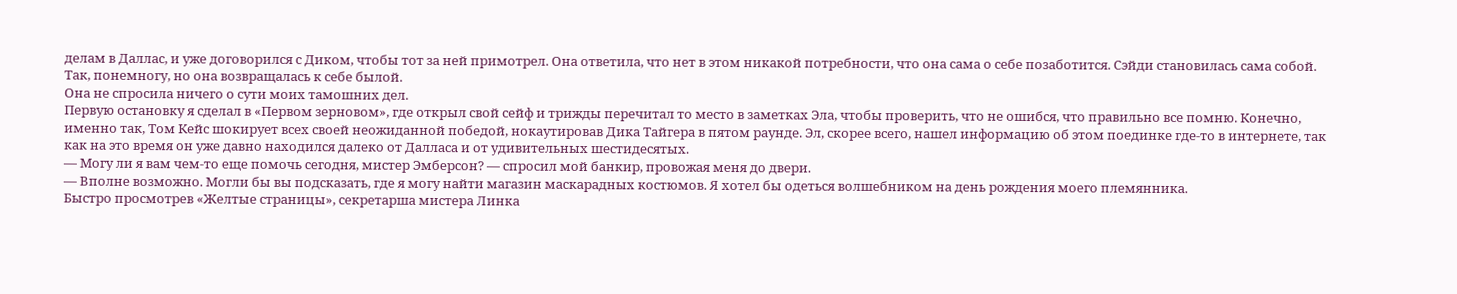делам в Даллас, и уже договорился с Диком, чтобы тот за ней примотрел. Она ответила, что нет в этом никакой потребности, что она сама о себе позаботится. Сэйди становилась сама собой. Так, понемногу, но она возвращалась к себе былой.
Она не спросила ничего о сути моих тамошних дел.
Первую остановку я сделал в «Первом зерновом», где открыл свой сейф и трижды перечитал то место в заметках Эла, чтобы проверить, что не ошибся, что правильно все помню. Конечно, именно так, Том Кейс шокирует всех своей неожиданной победой, нокаутировав Дика Тайгера в пятом раунде. Эл, скорее всего, нашел информацию об этом поединке где-то в интернете, так как на это время он уже давно находился далеко от Далласа и от удивительных шестидесятых.
— Могу ли я вам чем-то еще помочь сегодня, мистер Эмберсон? — спросил мой банкир, провожая меня до двери.
— Вполне возможно. Могли бы вы подсказать, где я могу найти магазин маскарадных костюмов. Я хотел бы одеться волшебником на день рождения моего племянника.
Быстро просмотрев «Желтые страницы», секретарша мистера Линка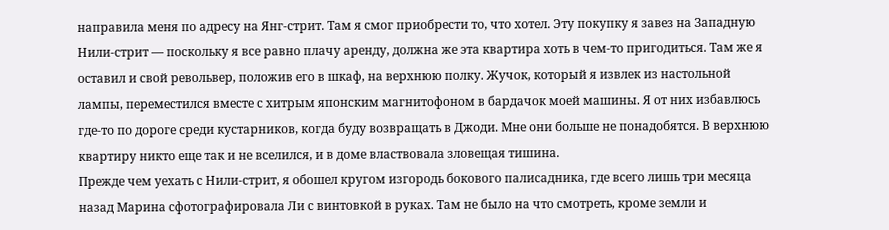направила меня по адресу на Янг-стрит. Там я смог приобрести то, что хотел. Эту покупку я завез на Западную Нили-стрит — поскольку я все равно плачу аренду, должна же эта квартира хоть в чем-то пригодиться. Там же я оставил и свой револьвер, положив его в шкаф, на верхнюю полку. Жучок, который я извлек из настольной лампы, переместился вместе с хитрым японским магнитофоном в бардачок моей машины. Я от них избавлюсь где-то по дороге среди кустарников, когда буду возвращать в Джоди. Мне они больше не понадобятся. В верхнюю квартиру никто еще так и не вселился, и в доме властвовала зловещая тишина.
Прежде чем уехать с Нили-стрит, я обошел кругом изгородь бокового палисадника, где всего лишь три месяца назад Марина сфотографировала Ли с винтовкой в руках. Там не было на что смотреть, кроме земли и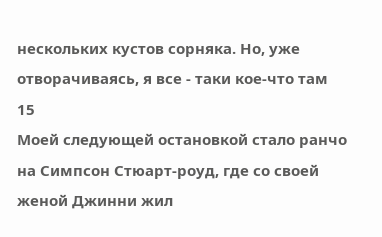нескольких кустов сорняка. Но, уже отворачиваясь, я все - таки кое-что там
15
Моей следующей остановкой стало ранчо на Симпсон Стюарт-роуд, где со своей женой Джинни жил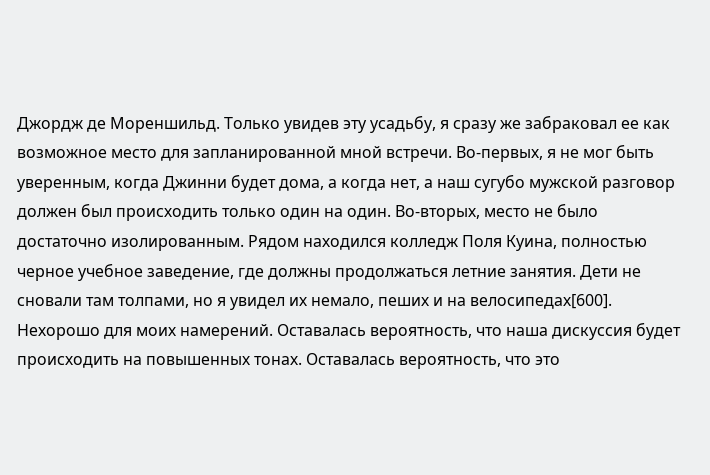Джордж де Мореншильд. Только увидев эту усадьбу, я сразу же забраковал ее как возможное место для запланированной мной встречи. Во-первых, я не мог быть уверенным, когда Джинни будет дома, а когда нет, а наш сугубо мужской разговор должен был происходить только один на один. Во-вторых, место не было достаточно изолированным. Рядом находился колледж Поля Куина, полностью черное учебное заведение, где должны продолжаться летние занятия. Дети не сновали там толпами, но я увидел их немало, пеших и на велосипедах[600]. Нехорошо для моих намерений. Оставалась вероятность, что наша дискуссия будет происходить на повышенных тонах. Оставалась вероятность, что это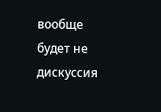вообще будет не дискуссия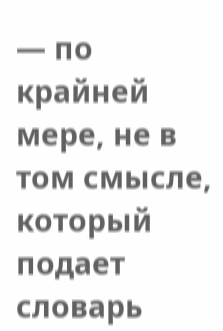— по крайней мере, не в том смысле, который подает словарь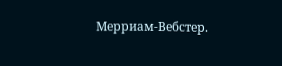Мерриам-Вебстер.